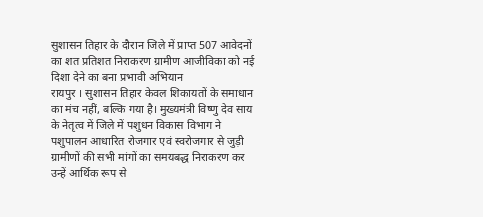सुशासन तिहार के दौरान जिले में प्राप्त 507 आवेदनों का शत प्रतिशत निराकरण ग्रामीण आजीविका को नई दिशा देने का बना प्रभावी अभियान
रायपुर । सुशासन तिहार केवल शिकायतों के समाधान का मंच नहीं, बल्कि गया है। मुख्यमंत्री विष्णु देव साय के नेतृत्व में जिले में पशुधन विकास विभाग ने पशुपालन आधारित रोजगार एवं स्वरोजगार से जुड़ी ग्रामीणों की सभी मांगों का समयबद्ध निराकरण कर उन्हें आर्थिक रूप से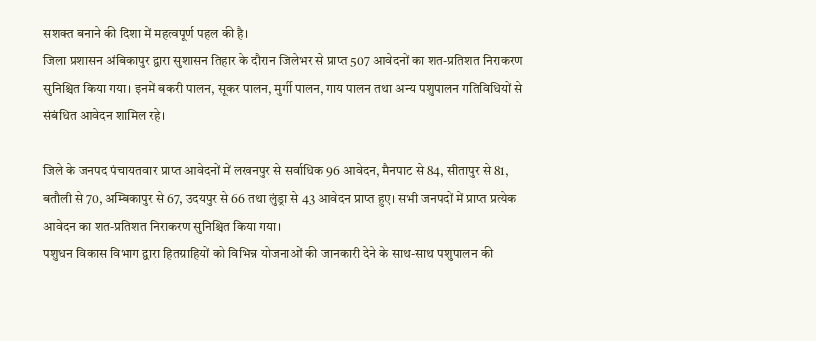सशक्त बनाने की दिशा में महत्वपूर्ण पहल की है।
जिला प्रशासन अंबिकापुर द्वारा सुशासन तिहार के दौरान जिलेभर से प्राप्त 507 आवेदनों का शत-प्रतिशत निराकरण सुनिश्चित किया गया। इनमें बकरी पालन, सूकर पालन, मुर्गी पालन, गाय पालन तथा अन्य पशुपालन गतिविधियों से संबंधित आवेदन शामिल रहे।

जिले के जनपद पंचायतवार प्राप्त आवेदनों में लखनपुर से सर्वाधिक 96 आवेदन, मैनपाट से 84, सीतापुर से 81, बतौली से 70, अम्बिकापुर से 67, उदयपुर से 66 तथा लुंड्रा से 43 आवेदन प्राप्त हुए। सभी जनपदों में प्राप्त प्रत्येक आवेदन का शत-प्रतिशत निराकरण सुनिश्चित किया गया।
पशुधन विकास विभाग द्वारा हितग्राहियों को विभिन्न योजनाओं की जानकारी देने के साथ-साथ पशुपालन की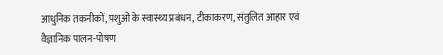आधुनिक तकनीकों, पशुओं के स्वास्थ्य प्रबंधन, टीकाकरण, संतुलित आहार एवं वैज्ञानिक पालन-पोषण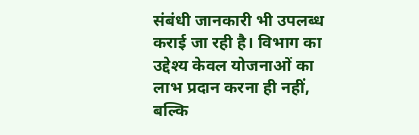संबंधी जानकारी भी उपलब्ध कराई जा रही है। विभाग का उद्देश्य केवल योजनाओं का लाभ प्रदान करना ही नहीं, बल्कि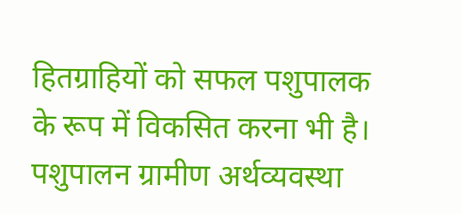हितग्राहियों को सफल पशुपालक के रूप में विकसित करना भी है।
पशुपालन ग्रामीण अर्थव्यवस्था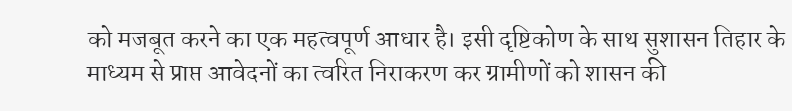को मजबूत करने का एक महत्वपूर्ण आधार है। इसी दृष्टिकोण के साथ सुशासन तिहार के माध्यम से प्राप्त आवेदनों का त्वरित निराकरण कर ग्रामीणों को शासन की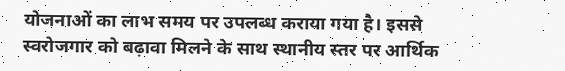योजनाओं का लाभ समय पर उपलब्ध कराया गया है। इससे स्वरोजगार को बढ़ावा मिलने के साथ स्थानीय स्तर पर आर्थिक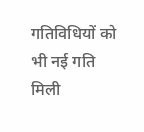गतिविधियों को भी नई गति मिली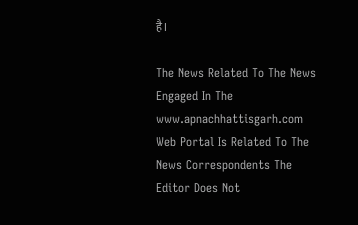है।

The News Related To The News Engaged In The www.apnachhattisgarh.com Web Portal Is Related To The News Correspondents The Editor Does Not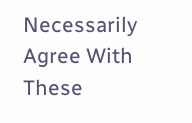Necessarily Agree With These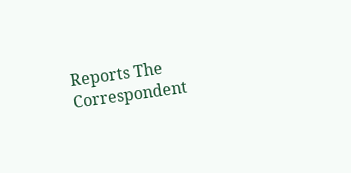Reports The Correspondent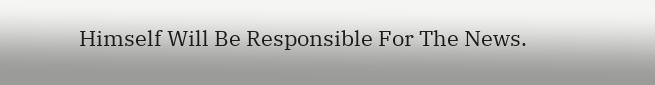Himself Will Be Responsible For The News.